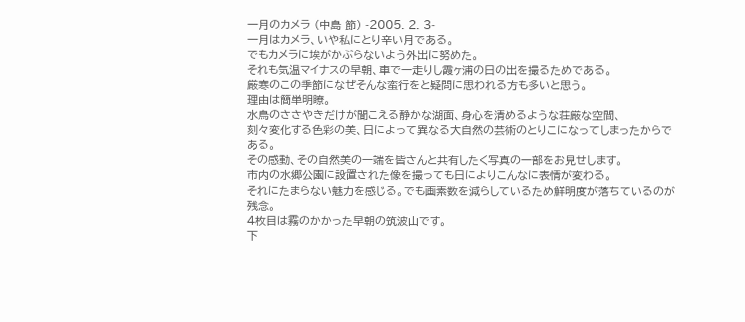一月のカメラ (中島 節) -2005. 2. 3-
一月はカメラ、いや私にとり辛い月である。
でもカメラに埃がかぶらないよう外出に努めた。
それも気温マイナスの早朝、車で一走りし霞ヶ浦の日の出を撮るためである。
厳寒のこの季節になぜそんな蛮行をと疑問に思われる方も多いと思う。
理由は簡単明瞭。
水鳥のささやきだけが聞こえる静かな湖面、身心を清めるような荘厳な空間、
刻々変化する色彩の美、日によって異なる大自然の芸術のとりこになってしまったからである。
その感動、その自然美の一端を皆さんと共有したく写真の一部をお見せします。
市内の水郷公園に設置された像を撮っても日によりこんなに表情が変わる。
それにたまらない魅力を感じる。でも画素数を減らしているため鮮明度が落ちているのが残念。
4枚目は霧のかかった早朝の筑波山です。
下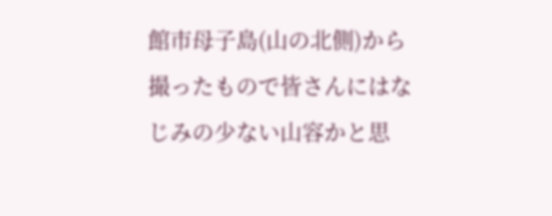館市母子島(山の北側)から撮ったもので皆さんにはなじみの少ない山容かと思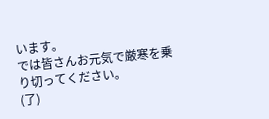います。
では皆さんお元気で厳寒を乗り切ってください。
(了)